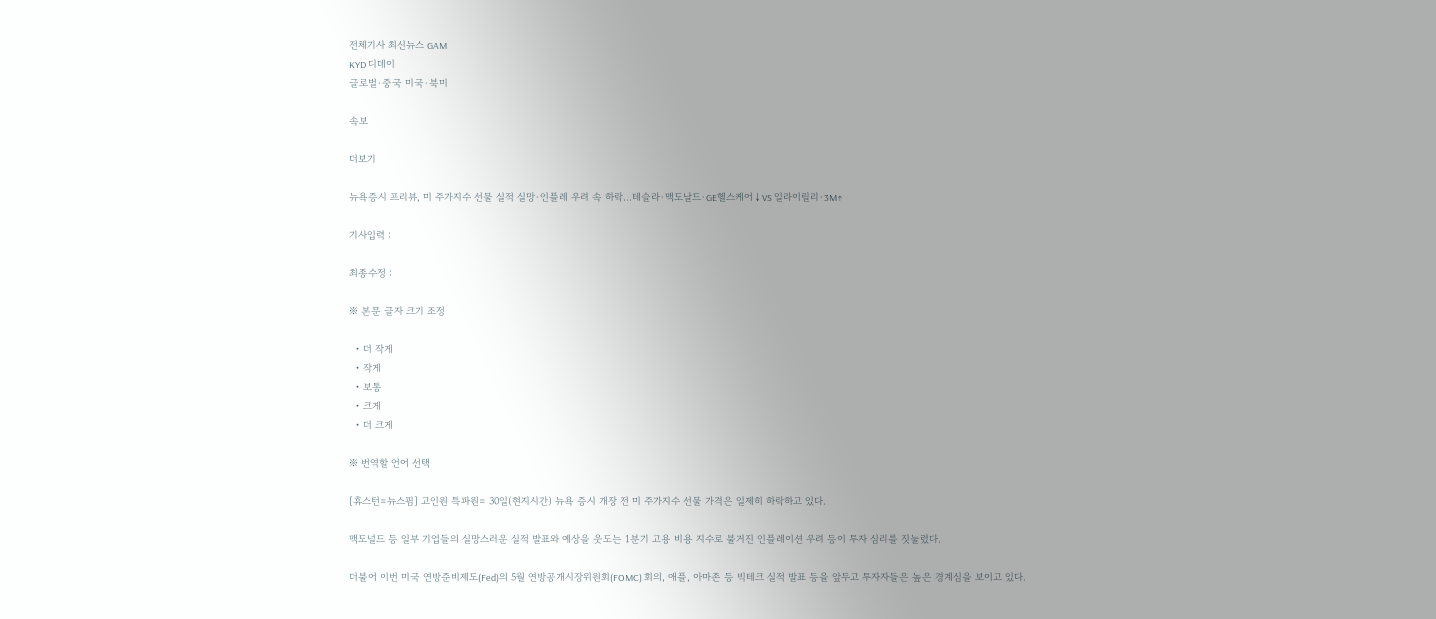전체기사 최신뉴스 GAM
KYD 디데이
글로벌·중국 미국·북미

속보

더보기

뉴욕증시 프리뷰, 미 주가지수 선물 실적 실망·인플레 우려 속 하락...테슬라·맥도날드·GE헬스케어↓VS 일라이릴리·3M↑

기사입력 :

최종수정 :

※ 본문 글자 크기 조정

  • 더 작게
  • 작게
  • 보통
  • 크게
  • 더 크게

※ 번역할 언어 선택

[휴스턴=뉴스핌] 고인원 특파원= 30일(현지시간) 뉴욕 증시 개장 전 미 주가지수 선물 가격은 일제히 하락하고 있다.

맥도널드 등 일부 기업들의 실망스러운 실적 발표와 예상을 웃도는 1분기 고용 비용 지수로 불거진 인플레이션 우려 등이 투자 심리를 짓눌렀다.

더불어 이번 미국 연방준비제도(Fed)의 5월 연방공개시장위원회(FOMC) 회의, 애플, 아마존 등 빅테크 실적 발표 등을 앞두고 투자자들은 높은 경계심을 보이고 있다.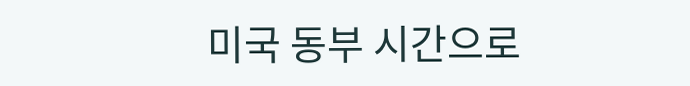미국 동부 시간으로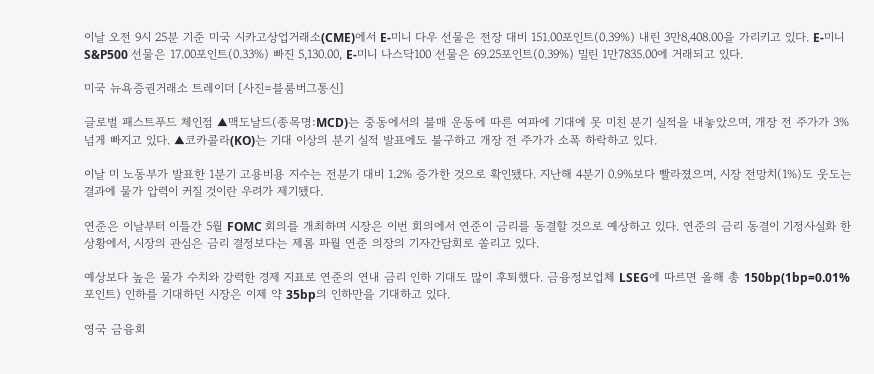이날 오전 9시 25분 기준 미국 시카고상업거래소(CME)에서 E-미니 다우 선물은 전장 대비 151.00포인트(0.39%) 내린 3만8,408.00을 가리키고 있다. E-미니 S&P500 선물은 17.00포인트(0.33%) 빠진 5,130.00, E-미니 나스닥100 선물은 69.25포인트(0.39%) 밀린 1만7835.00에 거래되고 있다.

미국 뉴욕증권거래소 트레이더 [사진=블룸버그통신]

글로벌 패스트푸드 체인점 ▲맥도날드(종목명:MCD)는 중동에서의 불매 운동에 따른 여파에 기대에 못 미친 분기 실적을 내놓았으며, 개장 전 주가가 3% 넘게 빠지고 있다. ▲코카콜라(KO)는 기대 이상의 분기 실적 발표에도 불구하고 개장 전 주가가 소폭 하락하고 있다.

이날 미 노동부가 발표한 1분기 고용비용 지수는 전분기 대비 1.2% 증가한 것으로 확인됐다. 지난해 4분기 0.9%보다 빨라졌으며, 시장 전망치(1%)도 웃도는 결과에 물가 압력이 커질 것이란 우려가 제기됐다.

연준은 이날부터 이틀간 5월 FOMC 회의를 개최하며 시장은 이번 회의에서 연준이 금리를 동결할 것으로 예상하고 있다. 연준의 금리 동결이 기정사실화 한 상황에서, 시장의 관심은 금리 결정보다는 제롬 파월 연준 의장의 기자간담회로 쏠리고 있다.

예상보다 높은 물가 수치와 강력한 경제 지표로 연준의 연내 금리 인하 기대도 많이 후퇴했다. 금융정보업체 LSEG에 따르면 올해 총 150bp(1bp=0.01%포인트) 인하를 기대하던 시장은 이제 약 35bp의 인하만을 기대하고 있다.

영국 금융회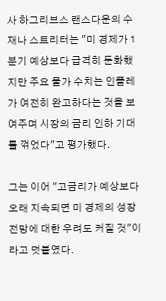사 하그리브스 랜스다운의 수재나 스트리터는 "미 경제가 1분기 예상보다 급격히 둔화했지만 주요 물가 수치는 인플레가 여전히 완고하다는 것을 보여주며 시장의 금리 인하 기대를 꺾었다"고 평가했다.

그는 이어 "고금리가 예상보다 오래 지속되면 미 경제의 성장 전망에 대한 우려도 커질 것"이라고 덧붙였다.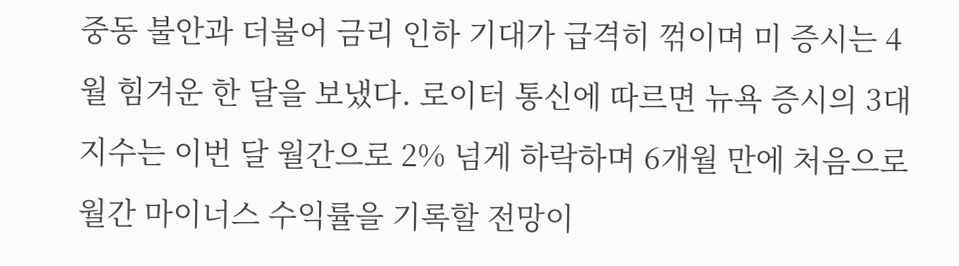중동 불안과 더불어 금리 인하 기대가 급격히 꺾이며 미 증시는 4월 힘겨운 한 달을 보냈다. 로이터 통신에 따르면 뉴욕 증시의 3대 지수는 이번 달 월간으로 2% 넘게 하락하며 6개월 만에 처음으로 월간 마이너스 수익률을 기록할 전망이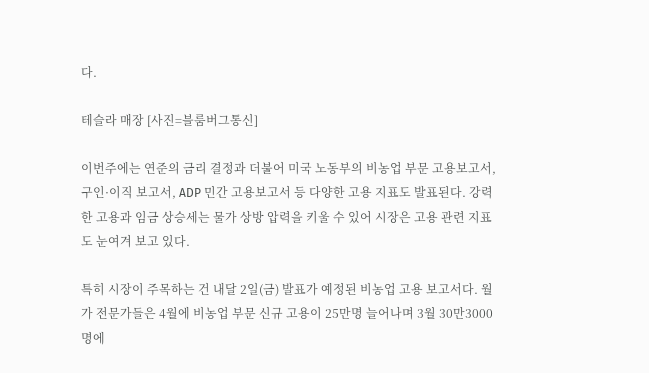다.

테슬라 매장 [사진=블룸버그통신]

이번주에는 연준의 금리 결정과 더불어 미국 노동부의 비농업 부문 고용보고서, 구인·이직 보고서, ADP 민간 고용보고서 등 다양한 고용 지표도 발표된다. 강력한 고용과 임금 상승세는 물가 상방 압력을 키울 수 있어 시장은 고용 관련 지표도 눈여겨 보고 있다.

특히 시장이 주목하는 건 내달 2일(금) 발표가 예정된 비농업 고용 보고서다. 월가 전문가들은 4월에 비농업 부문 신규 고용이 25만명 늘어나며 3월 30만3000명에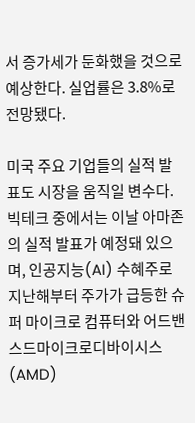서 증가세가 둔화했을 것으로 예상한다. 실업률은 3.8%로 전망됐다.

미국 주요 기업들의 실적 발표도 시장을 움직일 변수다. 빅테크 중에서는 이날 아마존의 실적 발표가 예정돼 있으며, 인공지능(AI) 수혜주로 지난해부터 주가가 급등한 슈퍼 마이크로 컴퓨터와 어드밴스드마이크로디바이시스(AMD)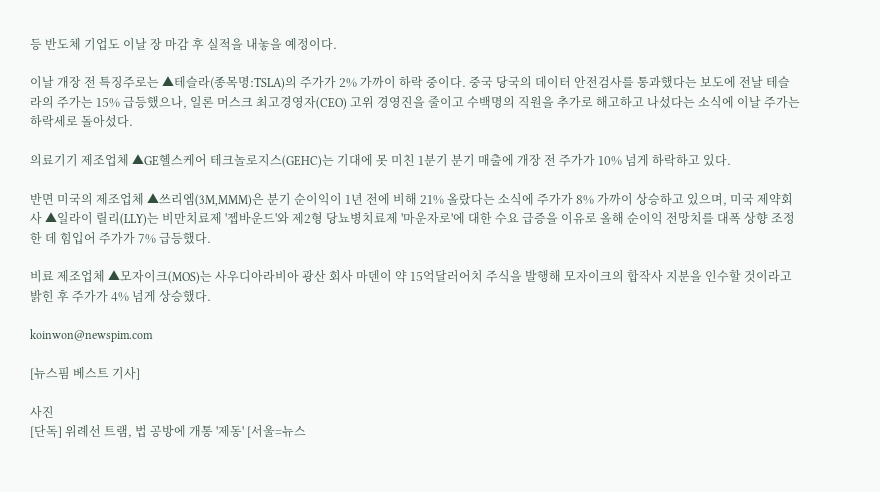등 반도체 기업도 이날 장 마감 후 실적을 내놓을 예정이다.

이날 개장 전 특징주로는 ▲테슬라(종목명:TSLA)의 주가가 2% 가까이 하락 중이다. 중국 당국의 데이터 안전검사를 통과했다는 보도에 전날 테슬라의 주가는 15% 급등했으나, 일론 머스크 최고경영자(CEO) 고위 경영진을 줄이고 수백명의 직원을 추가로 해고하고 나섰다는 소식에 이날 주가는 하락세로 돌아섰다.

의료기기 제조업체 ▲GE헬스케어 테크놀로지스(GEHC)는 기대에 못 미친 1분기 분기 매출에 개장 전 주가가 10% 넘게 하락하고 있다.

반면 미국의 제조업체 ▲쓰리엠(3M,MMM)은 분기 순이익이 1년 전에 비해 21% 올랐다는 소식에 주가가 8% 가까이 상승하고 있으며, 미국 제약회사 ▲일라이 릴리(LLY)는 비만치료제 '젭바운드'와 제2형 당뇨병치료제 '마운자로'에 대한 수요 급증을 이유로 올해 순이익 전망치를 대폭 상향 조정한 데 힘입어 주가가 7% 급등했다.

비료 제조업체 ▲모자이크(MOS)는 사우디아라비아 광산 회사 마덴이 약 15억달러어치 주식을 발행해 모자이크의 합작사 지분을 인수할 것이라고 밝힌 후 주가가 4% 넘게 상승했다.

koinwon@newspim.com

[뉴스핌 베스트 기사]

사진
[단독] 위례선 트램, 법 공방에 개통 '제동' [서울=뉴스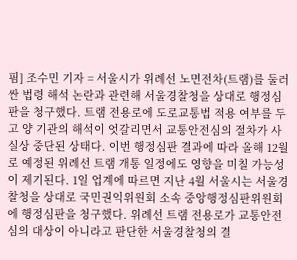핌] 조수민 기자 = 서울시가 위례선 노면전차(트램)를 둘러싼 법령 해석 논란과 관련해 서울경찰청을 상대로 행정심판을 청구했다. 트램 전용로에 도로교통법 적용 여부를 두고 양 기관의 해석이 엇갈리면서 교통안전심의 절차가 사실상 중단된 상태다. 이번 행정심판 결과에 따라 올해 12월로 예정된 위례선 트램 개통 일정에도 영향을 미칠 가능성이 제기된다. 1일 업계에 따르면 지난 4월 서울시는 서울경찰청을 상대로 국민권익위원회 소속 중앙행정심판위원회에 행정심판을 청구했다. 위례선 트램 전용로가 교통안전심의 대상이 아니라고 판단한 서울경찰청의 결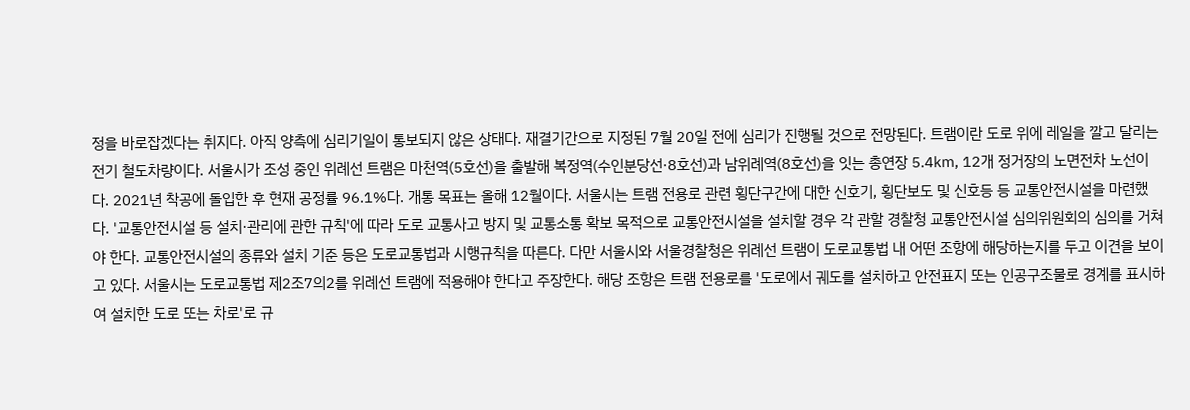정을 바로잡겠다는 취지다. 아직 양측에 심리기일이 통보되지 않은 상태다. 재결기간으로 지정된 7월 20일 전에 심리가 진행될 것으로 전망된다. 트램이란 도로 위에 레일을 깔고 달리는 전기 철도차량이다. 서울시가 조성 중인 위례선 트램은 마천역(5호선)을 출발해 복정역(수인분당선·8호선)과 남위례역(8호선)을 잇는 총연장 5.4㎞, 12개 정거장의 노면전차 노선이다. 2021년 착공에 돌입한 후 현재 공정률 96.1%다. 개통 목표는 올해 12월이다. 서울시는 트램 전용로 관련 횡단구간에 대한 신호기, 횡단보도 및 신호등 등 교통안전시설을 마련했다. '교통안전시설 등 설치·관리에 관한 규칙'에 따라 도로 교통사고 방지 및 교통소통 확보 목적으로 교통안전시설을 설치할 경우 각 관할 경찰청 교통안전시설 심의위원회의 심의를 거쳐야 한다. 교통안전시설의 종류와 설치 기준 등은 도로교통법과 시행규칙을 따른다. 다만 서울시와 서울경찰청은 위례선 트램이 도로교통법 내 어떤 조항에 해당하는지를 두고 이견을 보이고 있다. 서울시는 도로교통법 제2조7의2를 위례선 트램에 적용해야 한다고 주장한다. 해당 조항은 트램 전용로를 '도로에서 궤도를 설치하고 안전표지 또는 인공구조물로 경계를 표시하여 설치한 도로 또는 차로'로 규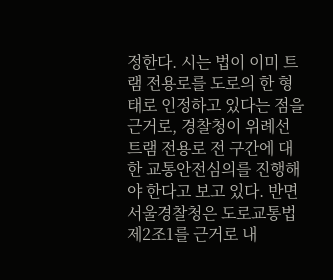정한다. 시는 법이 이미 트램 전용로를 도로의 한 형태로 인정하고 있다는 점을 근거로, 경찰청이 위례선 트램 전용로 전 구간에 대한 교통안전심의를 진행해야 한다고 보고 있다. 반면 서울경찰청은 도로교통법 제2조1를 근거로 내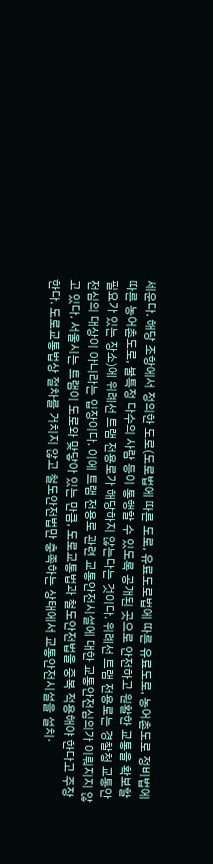세운다. 해당 조항에서 정의한 도로(도로법에 따른 도로, 유료도로법에 따른 유료도로, 농어촌도로 정비법에 따른 농어촌도로, 불특정 다수의 사람 등이 통행할 수 있도록 공개된 곳으로 안전하고 원활한 교통을 확보할 필요가 있는 장소)에 위례선 트램 전용로가 해당하지 않는다는 것이다. 위례선 트램 전용로는 경찰청 교통안전심의 대상이 아니라는 입장이다. 이에 트램 전용로 관련 교통안전시설에 대한 교통안전심의가 이뤄지지 않고 있다. 서울시는 트램이 도로와 맞닿아 있는 만큼, 도로교통법과 철도안전법을 중복 적용해야 한다고 주장한다. 도로교통법상 절차를 거치지 않고 철도안전법만 충족하는 상태에서 교통안전시설을 설치·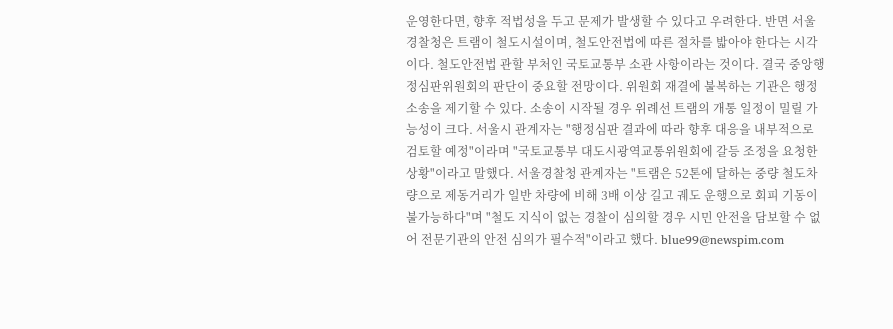운영한다면, 향후 적법성을 두고 문제가 발생할 수 있다고 우려한다. 반면 서울경찰청은 트램이 철도시설이며, 철도안전법에 따른 절차를 밟아야 한다는 시각이다. 철도안전법 관할 부처인 국토교통부 소관 사항이라는 것이다. 결국 중앙행정심판위원회의 판단이 중요할 전망이다. 위원회 재결에 불복하는 기관은 행정소송을 제기할 수 있다. 소송이 시작될 경우 위례선 트램의 개통 일정이 밀릴 가능성이 크다. 서울시 관계자는 "행정심판 결과에 따라 향후 대응을 내부적으로 검토할 예정"이라며 "국토교통부 대도시광역교통위원회에 갈등 조정을 요청한 상황"이라고 말했다. 서울경찰청 관계자는 "트램은 52톤에 달하는 중량 철도차량으로 제동거리가 일반 차량에 비해 3배 이상 길고 궤도 운행으로 회피 기동이 불가능하다"며 "철도 지식이 없는 경찰이 심의할 경우 시민 안전을 담보할 수 없어 전문기관의 안전 심의가 필수적"이라고 했다. blue99@newspim.com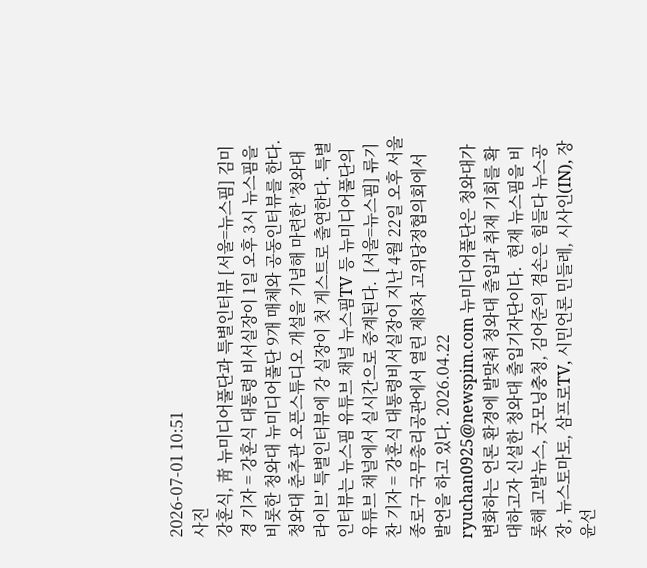2026-07-01 10:51
사진
강훈식, 靑 뉴미디어풀단과 특별인터뷰 [서울=뉴스핌] 김미경 기자 = 강훈식 대통령 비서실장이 1일 오후 3시 뉴스핌을 비롯한 청와대 뉴미디어풀단 9개 매체와 공동인터뷰를 한다. 청와대 춘추관 오픈스튜디오 개설을 기념해 마련한 '청와대 라이브' 특별인터뷰에 강 실장이 첫 게스트로 출연한다. 특별인터뷰는 뉴스핌 유튜브 채널 뉴스핌TV 등 뉴미디어풀단의 유튜브 채널에서 실시간으로 중계된다.  [서울=뉴스핌] 류기찬 기자 = 강훈식 대통령비서실장이 지난 4월 22일 오후 서울 종로구 국무총리공관에서 열린 제8차 고위당정협의회에서 발언을 하고 있다. 2026.04.22 ryuchan0925@newspim.com 뉴미디어풀단은 청와대가 변화하는 언론 환경에 발맞춰 청와대 출입과 취재 기회를 확대하고자 신설한 청와대 출입기자단이다.  현재 뉴스핌을 비롯해 고발뉴스, 굿모닝충청, 김어준의 겸손은 힘들다 뉴스공장, 뉴스토마토, 삼프로TV, 시민언론 민들레, 시사인(IN), 장윤선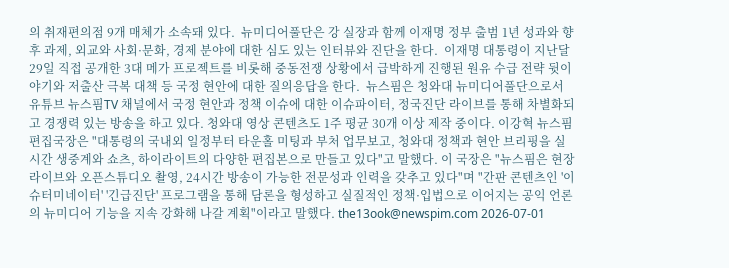의 취재편의점 9개 매체가 소속돼 있다.  뉴미디어풀단은 강 실장과 함께 이재명 정부 출범 1년 성과와 향후 과제, 외교와 사회·문화, 경제 분야에 대한 심도 있는 인터뷰와 진단을 한다.  이재명 대통령이 지난달 29일 직접 공개한 3대 메가 프로젝트를 비롯해 중동전쟁 상황에서 급박하게 진행된 원유 수급 전략 뒷이야기와 저출산 극복 대책 등 국정 현안에 대한 질의응답을 한다.  뉴스핌은 청와대 뉴미디어풀단으로서 유튜브 뉴스핌TV 채널에서 국정 현안과 정책 이슈에 대한 이슈파이터, 정국진단 라이브를 통해 차별화되고 경쟁력 있는 방송을 하고 있다. 청와대 영상 콘텐츠도 1주 평균 30개 이상 제작 중이다. 이강혁 뉴스핌 편집국장은 "대통령의 국내외 일정부터 타운홀 미팅과 부처 업무보고, 청와대 정책과 현안 브리핑을 실시간 생중계와 쇼츠, 하이라이트의 다양한 편집본으로 만들고 있다"고 말했다. 이 국장은 "뉴스핌은 현장 라이브와 오픈스튜디오 촬영, 24시간 방송이 가능한 전문성과 인력을 갖추고 있다"며 "간판 콘텐츠인 '이슈터미네이터' '긴급진단' 프로그램을 통해 담론을 형성하고 실질적인 정책·입법으로 이어지는 공익 언론의 뉴미디어 기능을 지속 강화해 나갈 계획"이라고 말했다. the13ook@newspim.com 2026-07-01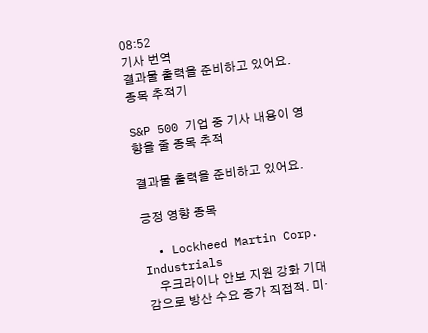08:52
기사 번역
결과물 출력을 준비하고 있어요.
종목 추적기

S&P 500 기업 중 기사 내용이 영향을 줄 종목 추적

결과물 출력을 준비하고 있어요.

긍정 영향 종목

  • Lockheed Martin Corp. Industrials
    우크라이나 안보 지원 강화 기대감으로 방산 수요 증가 직접적. 미·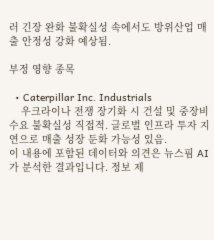러 긴장 완화 불확실성 속에서도 방위산업 매출 안정성 강화 예상됨.

부정 영향 종목

  • Caterpillar Inc. Industrials
    우크라이나 전쟁 장기화 시 건설 및 중장비 수요 불확실성 직접적. 글로벌 인프라 투자 지연으로 매출 성장 둔화 가능성 있음.
이 내용에 포함된 데이터와 의견은 뉴스핌 AI가 분석한 결과입니다. 정보 제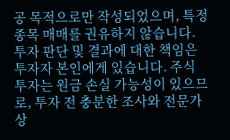공 목적으로만 작성되었으며, 특정 종목 매매를 권유하지 않습니다. 투자 판단 및 결과에 대한 책임은 투자자 본인에게 있습니다. 주식 투자는 원금 손실 가능성이 있으므로, 투자 전 충분한 조사와 전문가 상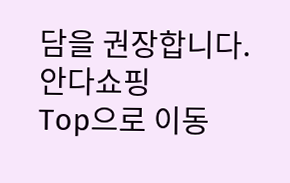담을 권장합니다.
안다쇼핑
Top으로 이동